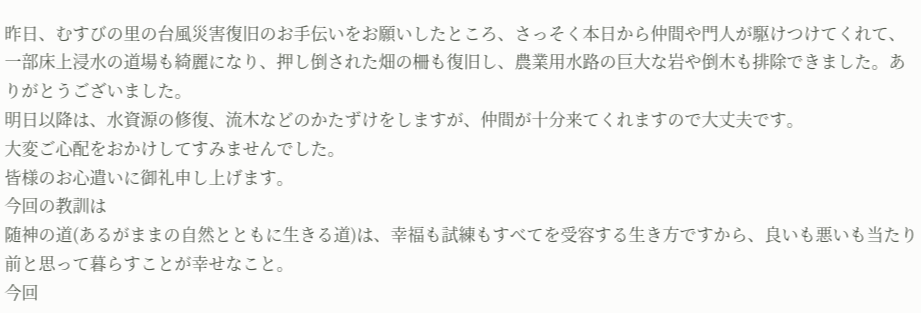昨日、むすびの里の台風災害復旧のお手伝いをお願いしたところ、さっそく本日から仲間や門人が駆けつけてくれて、一部床上浸水の道場も綺麗になり、押し倒された畑の柵も復旧し、農業用水路の巨大な岩や倒木も排除できました。ありがとうございました。
明日以降は、水資源の修復、流木などのかたずけをしますが、仲間が十分来てくれますので大丈夫です。
大変ご心配をおかけしてすみませんでした。
皆様のお心遣いに御礼申し上げます。
今回の教訓は
随神の道(あるがままの自然とともに生きる道)は、幸福も試練もすべてを受容する生き方ですから、良いも悪いも当たり前と思って暮らすことが幸せなこと。
今回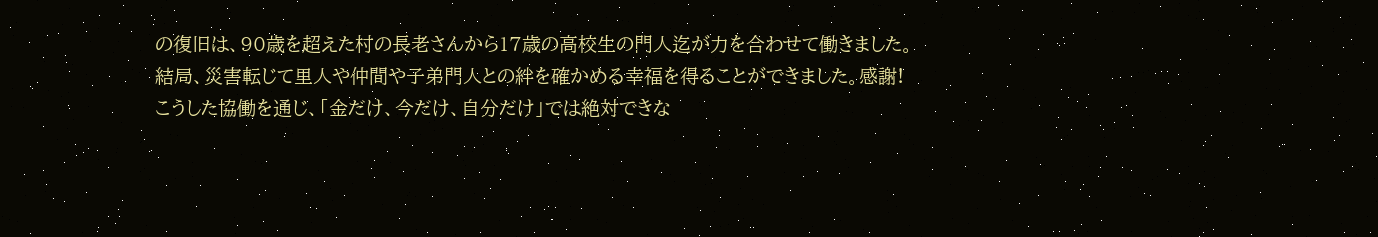の復旧は、90歳を超えた村の長老さんから17歳の高校生の門人迄が力を合わせて働きました。
結局、災害転じて里人や仲間や子弟門人との絆を確かめる幸福を得ることができました。感謝!
こうした協働を通じ、「金だけ、今だけ、自分だけ」では絶対できな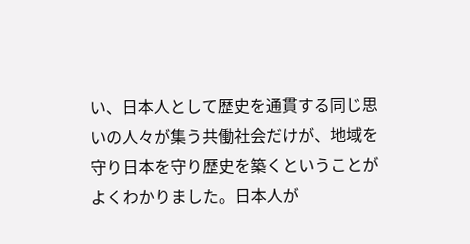い、日本人として歴史を通貫する同じ思いの人々が集う共働社会だけが、地域を守り日本を守り歴史を築くということがよくわかりました。日本人が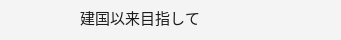建国以来目指して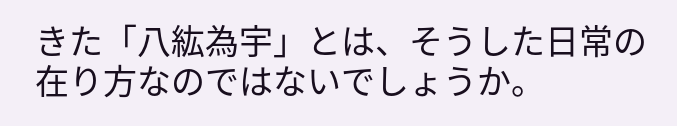きた「八紘為宇」とは、そうした日常の在り方なのではないでしょうか。